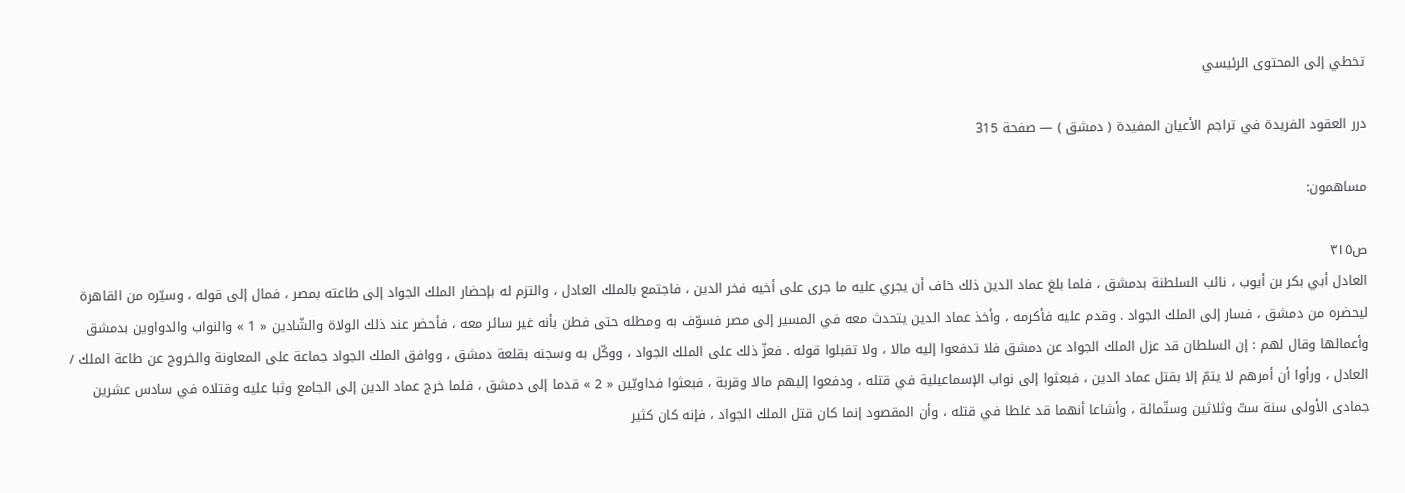تخطي إلى المحتوى الرئيسي

درر العقود الفريدة في تراجم الأعيان المفيدة ( دمشق ) — صفحة 315

مساهمون:

ص٣١٥
العادل أبي بكر بن أيوب ، نائب السلطنة بدمشق ، فلما بلغ عماد الدين ذلك خاف أن يجري عليه ما جرى على أخيه فخر الدين ، فاجتمع بالملك العادل ، والتزم له بإحضار الملك الجواد إلى طاعته بمصر ، فمال إلى قوله ، وسيّره من القاهرة ليحضره من دمشق ، فسار إلى الملك الجواد . وقدم عليه فأكرمه ، وأخذ عماد الدين يتحدث معه في المسير إلى مصر فسوّف به ومطله حتى فطن بأنه غير سائر معه ، فأحضر عند ذلك الولاة والشّادين « 1 » والنواب والدواوين بدمشق وأعمالها وقال لهم : إن السلطان قد عزل الملك الجواد عن دمشق فلا تدفعوا إليه مالا ، ولا تقبلوا قوله . فعزّ ذلك على الملك الجواد ، ووكّل به وسجنه بقلعة دمشق ، ووافق الملك الجواد جماعة على المعاونة والخروج عن طاعة الملك / العادل ، ورأوا أن أمرهم لا يتمّ إلا بقتل عماد الدين ، فبعثوا إلى نواب الإسماعيلية في قتله ، ودفعوا إليهم مالا وقربة ، فبعثوا فداويّين « 2 » قدما إلى دمشق ، فلما خرج عماد الدين إلى الجامع وثبا عليه وقتلاه في سادس عشرين جمادى الأولى سنة ستّ وثلاثين وستّمائة ، وأشاعا أنهما قد غلطا في قتله ، وأن المقصود إنما كان قتل الملك الجواد ، فإنه كان كثير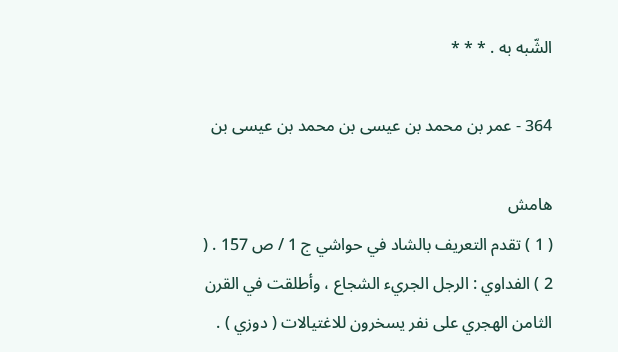الشّبه به . * * *

364 - عمر بن محمد بن عيسى بن محمد بن عيسى بن

هامش
( 1 ) تقدم التعريف بالشاد في حواشي ج 1 / ص 157 . ( 2 ) الفداوي : الرجل الجريء الشجاع ، وأطلقت في القرن الثامن الهجري على نفر يسخرون للاغتيالات ( دوزي ) .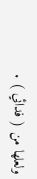ولعلها من ( فدائي ) .